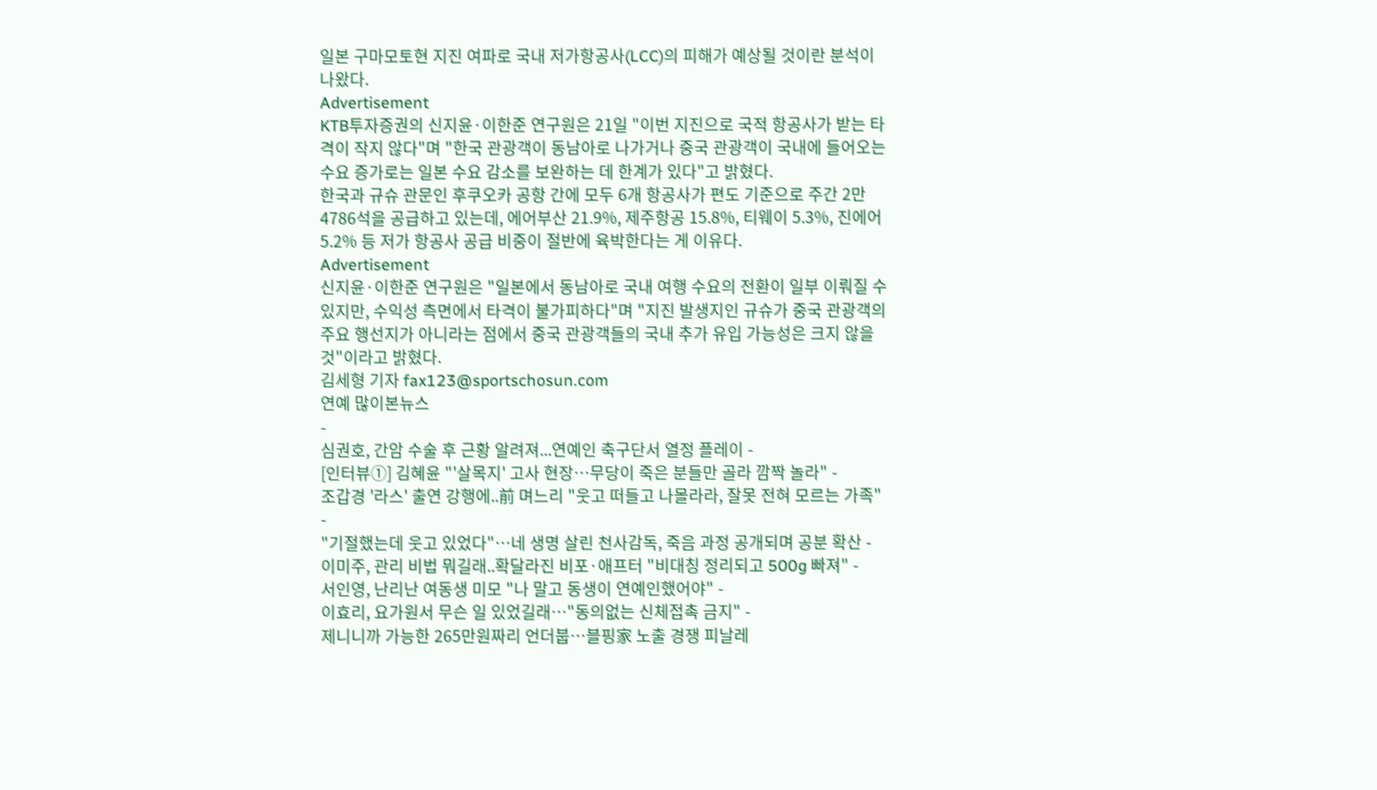일본 구마모토현 지진 여파로 국내 저가항공사(LCC)의 피해가 예상될 것이란 분석이 나왔다.
Advertisement
KTB투자증권의 신지윤·이한준 연구원은 21일 "이번 지진으로 국적 항공사가 받는 타격이 작지 않다"며 "한국 관광객이 동남아로 나가거나 중국 관광객이 국내에 들어오는 수요 증가로는 일본 수요 감소를 보완하는 데 한계가 있다"고 밝혔다.
한국과 규슈 관문인 후쿠오카 공항 간에 모두 6개 항공사가 편도 기준으로 주간 2만4786석을 공급하고 있는데, 에어부산 21.9%, 제주항공 15.8%, 티웨이 5.3%, 진에어 5.2% 등 저가 항공사 공급 비중이 절반에 육박한다는 게 이유다.
Advertisement
신지윤·이한준 연구원은 "일본에서 동남아로 국내 여행 수요의 전환이 일부 이뤄질 수 있지만, 수익성 측면에서 타격이 불가피하다"며 "지진 발생지인 규슈가 중국 관광객의 주요 행선지가 아니라는 점에서 중국 관광객들의 국내 추가 유입 가능성은 크지 않을 것"이라고 밝혔다.
김세형 기자 fax123@sportschosun.com
연예 많이본뉴스
-
심권호, 간암 수술 후 근황 알려져...연예인 축구단서 열정 플레이 -
[인터뷰①] 김혜윤 "'살목지' 고사 현장…무당이 죽은 분들만 골라 깜짝 놀라" -
조갑경 '라스' 출연 강행에..前 며느리 "웃고 떠들고 나몰라라, 잘못 전혀 모르는 가족" -
"기절했는데 웃고 있었다"…네 생명 살린 천사감독, 죽음 과정 공개되며 공분 확산 -
이미주, 관리 비법 뭐길래..확달라진 비포·애프터 "비대칭 정리되고 500g 빠져" -
서인영, 난리난 여동생 미모 "나 말고 동생이 연예인했어야" -
이효리, 요가원서 무슨 일 있었길래…"동의없는 신체접촉 금지" -
제니니까 가능한 265만원짜리 언더붑…블핑家 노출 경쟁 피날레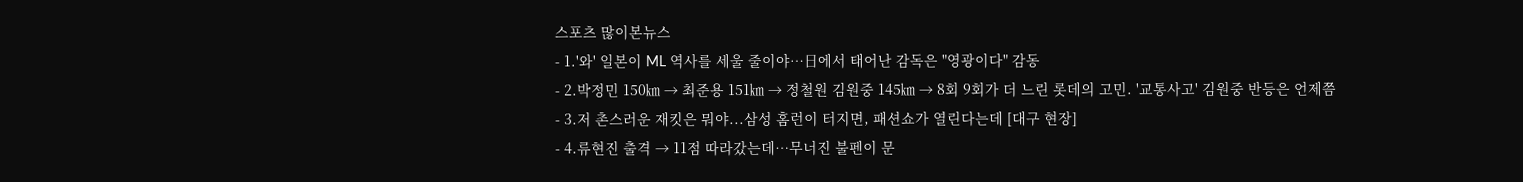스포츠 많이본뉴스
- 1.'와' 일본이 ML 역사를 세울 줄이야…日에서 태어난 감독은 "영광이다" 감동
- 2.박정민 150㎞ → 최준용 151㎞ → 정철원 김원중 145㎞ → 8회 9회가 더 느린 롯데의 고민. '교통사고' 김원중 반등은 언제쯤
- 3.저 촌스러운 재킷은 뭐야...삼성 홈런이 터지면, 패션쇼가 열린다는데 [대구 현장]
- 4.류현진 출격 → 11점 따라갔는데…무너진 불펜이 문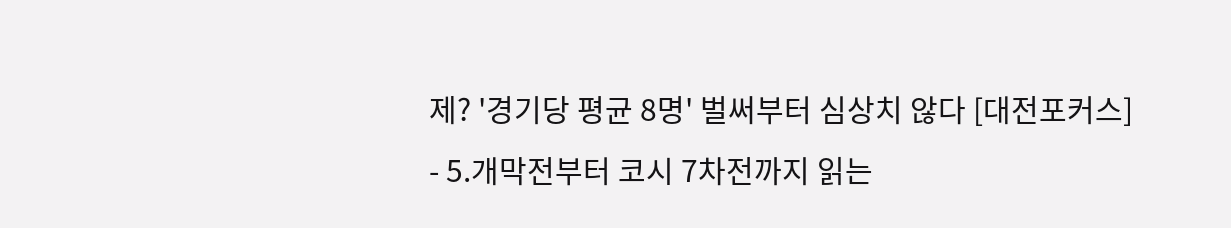제? '경기당 평균 8명' 벌써부터 심상치 않다 [대전포커스]
- 5.개막전부터 코시 7차전까지 읽는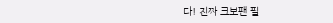다! 진짜 크보팬 필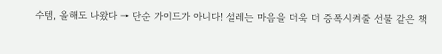수템, 올해도 나왔다 → 단순 가이드가 아니다! 설레는 마음을 더욱 더 증폭시켜줄 선물 같은 책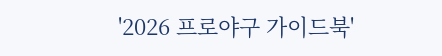'2026 프로야구 가이드북'